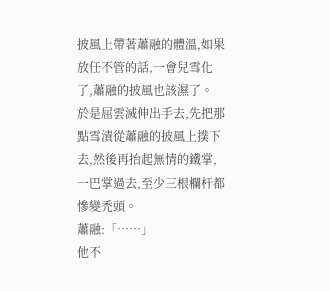披風上帶著蕭融的體溫,如果放任不管的話,一會兒雪化了,蕭融的披風也該濕了。
於是屈雲滅伸出手去,先把那點雪漬從蕭融的披風上撲下去,然後再抬起無情的鐵掌,一巴掌過去,至少三根欄杆都慘變禿頭。
蕭融:「……」
他不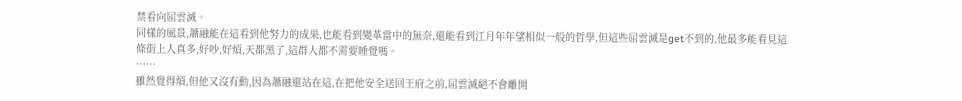禁看向屈雲滅。
同樣的風景,蕭融能在這看到他努力的成果,也能看到變革當中的無奈,還能看到江月年年望相似一般的哲學,但這些屈雲滅是get不到的,他最多能看見這條街上人真多,好吵,好煩,天都黑了,這群人都不需要睡覺嗎。
……
雖然覺得煩,但他又沒有動,因為蕭融還站在這,在把他安全送回王府之前,屈雲滅絕不會離開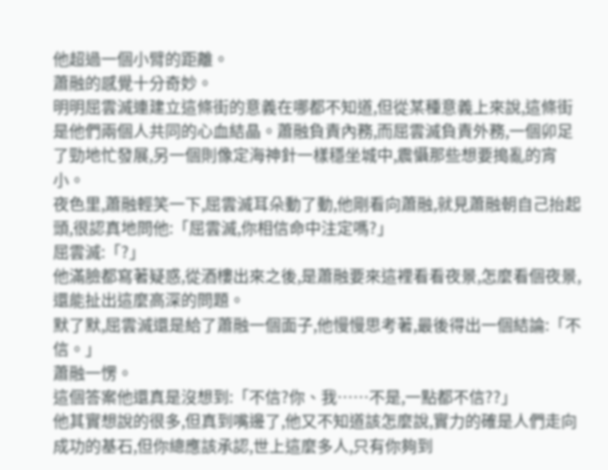他超過一個小臂的距離。
蕭融的感覺十分奇妙。
明明屈雲滅連建立這條街的意義在哪都不知道,但從某種意義上來說,這條街是他們兩個人共同的心血結晶。蕭融負責內務,而屈雲滅負責外務,一個卯足了勁地忙發展,另一個則像定海神針一樣穩坐城中,震懾那些想要搗亂的宵小。
夜色里,蕭融輕笑一下,屈雲滅耳朵動了動,他剛看向蕭融,就見蕭融朝自己抬起頭,很認真地問他:「屈雲滅,你相信命中注定嗎?」
屈雲滅:「?」
他滿臉都寫著疑惑,從酒樓出來之後,是蕭融要來這裡看看夜景,怎麼看個夜景,還能扯出這麼高深的問題。
默了默,屈雲滅還是給了蕭融一個面子,他慢慢思考著,最後得出一個結論:「不信。」
蕭融一愣。
這個答案他還真是沒想到:「不信?你、我……不是,一點都不信??」
他其實想說的很多,但真到嘴邊了,他又不知道該怎麼說,實力的確是人們走向成功的基石,但你總應該承認,世上這麼多人,只有你夠到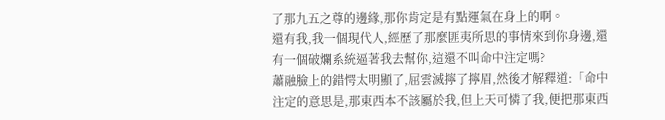了那九五之尊的邊緣,那你肯定是有點運氣在身上的啊。
還有我,我一個現代人,經歷了那麼匪夷所思的事情來到你身邊,還有一個破爛系統逼著我去幫你,這還不叫命中注定嗎?
蕭融臉上的錯愕太明顯了,屈雲滅擰了擰眉,然後才解釋道:「命中注定的意思是,那東西本不該屬於我,但上天可憐了我,便把那東西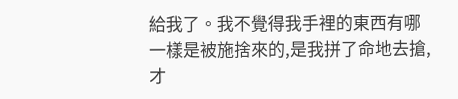給我了。我不覺得我手裡的東西有哪一樣是被施捨來的,是我拼了命地去搶,才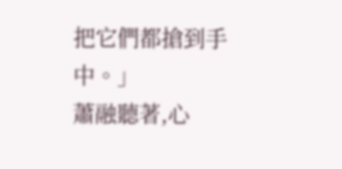把它們都搶到手中。」
蕭融聽著,心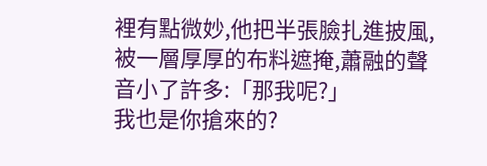裡有點微妙,他把半張臉扎進披風,被一層厚厚的布料遮掩,蕭融的聲音小了許多:「那我呢?」
我也是你搶來的?